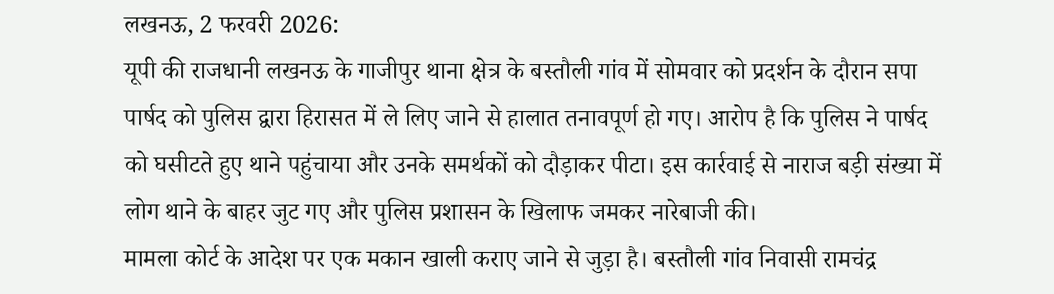लखनऊ, 2 फरवरी 2026:
यूपी की राजधानी लखनऊ के गाजीपुर थाना क्षेत्र के बस्तौली गांव में सोमवार को प्रदर्शन के दौरान सपा पार्षद को पुलिस द्वारा हिरासत में ले लिए जाने से हालात तनावपूर्ण हो गए। आरोप है कि पुलिस ने पार्षद को घसीटते हुए थाने पहुंचाया और उनके समर्थकों को दौड़ाकर पीटा। इस कार्रवाई से नाराज बड़ी संख्या में लोग थाने के बाहर जुट गए और पुलिस प्रशासन के खिलाफ जमकर नारेबाजी की।
मामला कोर्ट के आदेश पर एक मकान खाली कराए जाने से जुड़ा है। बस्तौली गांव निवासी रामचंद्र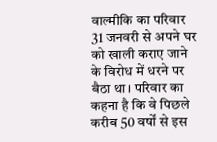वाल्मीकि का परिवार 31 जनवरी से अपने घर को खाली कराए जाने के विरोध में धरने पर बैठा था। परिवार का कहना है कि वे पिछले करीब 50 वर्षों से इस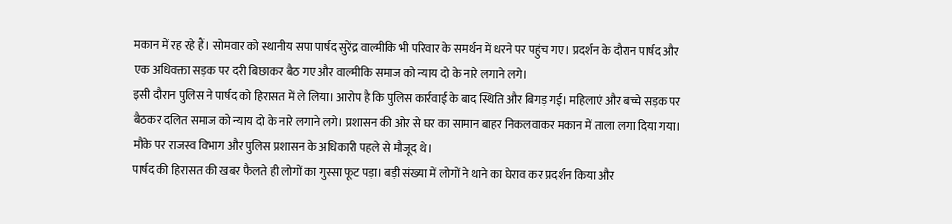मकान में रह रहे हैं। सोमवार को स्थानीय सपा पार्षद सुरेंद्र वाल्मीकि भी परिवार के समर्थन में धरने पर पहुंच गए। प्रदर्शन के दौरान पार्षद और एक अधिवक्ता सड़क पर दरी बिछाकर बैठ गए और वाल्मीकि समाज को न्याय दो के नारे लगाने लगे।
इसी दौरान पुलिस ने पार्षद को हिरासत में ले लिया। आरोप है कि पुलिस कार्रवाई के बाद स्थिति और बिगड़ गई। महिलाएं और बच्चे सड़क पर बैठकर दलित समाज को न्याय दो के नारे लगाने लगे। प्रशासन की ओर से घर का सामान बाहर निकलवाकर मकान में ताला लगा दिया गया। मौके पर राजस्व विभाग और पुलिस प्रशासन के अधिकारी पहले से मौजूद थे।
पार्षद की हिरासत की खबर फैलते ही लोगों का गुस्सा फूट पड़ा। बड़ी संख्या में लोगों ने थाने का घेराव कर प्रदर्शन किया और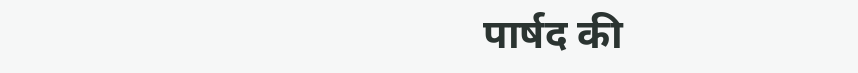पार्षद की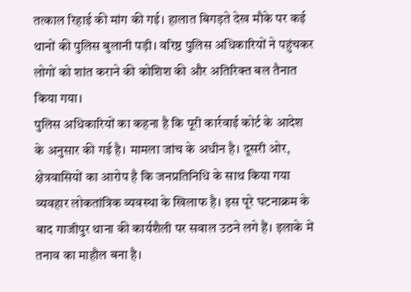तत्काल रिहाई की मांग की गई। हालात बिगड़ते देख मौके पर कई थानों की पुलिस बुलानी पड़ी। वरिष्ठ पुलिस अधिकारियों ने पहुंचकर लोगों को शांत कराने की कोशिश की और अतिरिक्त बल तैनात किया गया।
पुलिस अधिकारियों का कहना है कि पूरी कार्रवाई कोर्ट के आदेश के अनुसार की गई है। मामला जांच के अधीन है। दूसरी ओर, क्षेत्रवासियों का आरोप है कि जनप्रतिनिधि के साथ किया गया व्यवहार लोकतांत्रिक व्यवस्था के खिलाफ है। इस पूरे घटनाक्रम के बाद गाजीपुर थाना की कार्यशैली पर सवाल उठने लगे हैं। इलाके में तनाव का माहौल बना है।